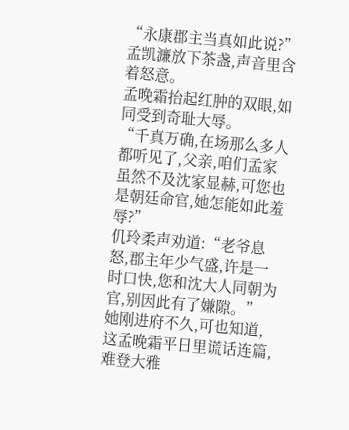“永康郡主当真如此说?”孟凯濂放下茶盏,声音里含着怒意。
孟晚霜抬起红肿的双眼,如同受到奇耻大辱。
“千真万确,在场那么多人都听见了,父亲,咱们孟家虽然不及沈家显赫,可您也是朝廷命官,她怎能如此羞辱?”
仉玲柔声劝道:“老爷息怒,郡主年少气盛,许是一时口快,您和沈大人同朝为官,别因此有了嫌隙。”
她刚进府不久,可也知道,这孟晚霜平日里谎话连篇,难登大雅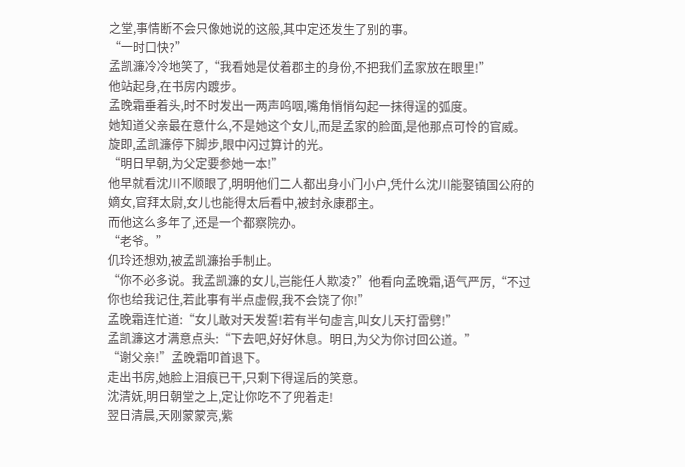之堂,事情断不会只像她说的这般,其中定还发生了别的事。
“一时口快?”
孟凯濂冷冷地笑了,“我看她是仗着郡主的身份,不把我们孟家放在眼里!”
他站起身,在书房内踱步。
孟晚霜垂着头,时不时发出一两声呜咽,嘴角悄悄勾起一抹得逞的弧度。
她知道父亲最在意什么,不是她这个女儿,而是孟家的脸面,是他那点可怜的官威。
旋即,孟凯濂停下脚步,眼中闪过算计的光。
“明日早朝,为父定要参她一本!”
他早就看沈川不顺眼了,明明他们二人都出身小门小户,凭什么沈川能娶镇国公府的嫡女,官拜太尉,女儿也能得太后看中,被封永康郡主。
而他这么多年了,还是一个都察院办。
“老爷。”
仉玲还想劝,被孟凯濂抬手制止。
“你不必多说。我孟凯濂的女儿,岂能任人欺凌?”他看向孟晚霜,语气严厉,“不过你也给我记住,若此事有半点虚假,我不会饶了你!”
孟晚霜连忙道:“女儿敢对天发誓!若有半句虚言,叫女儿天打雷劈!”
孟凯濂这才满意点头:“下去吧,好好休息。明日,为父为你讨回公道。”
“谢父亲!”孟晚霜叩首退下。
走出书房,她脸上泪痕已干,只剩下得逞后的笑意。
沈清妩,明日朝堂之上,定让你吃不了兜着走!
翌日清晨,天刚蒙蒙亮,紫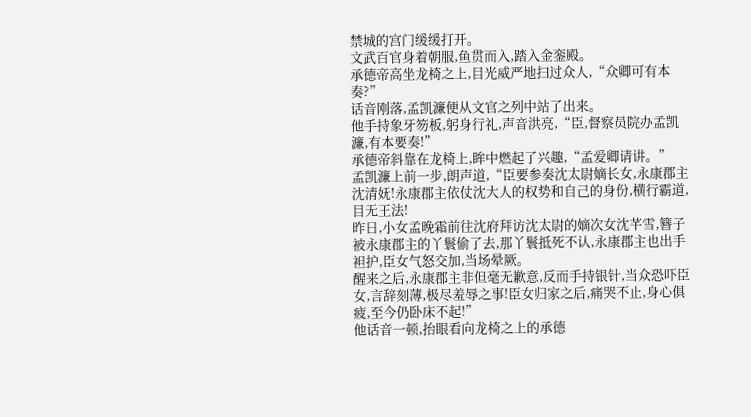禁城的宫门缓缓打开。
文武百官身着朝服,鱼贯而入,踏入金銮殿。
承德帝高坐龙椅之上,目光威严地扫过众人,“众卿可有本奏?”
话音刚落,孟凯濂便从文官之列中站了出来。
他手持象牙笏板,躬身行礼,声音洪亮,“臣,督察员院办孟凯濂,有本要奏!”
承德帝斜靠在龙椅上,眸中燃起了兴趣,“孟爱卿请讲。”
孟凯濂上前一步,朗声道,“臣要参奏沈太尉嫡长女,永康郡主沈清妩!永康郡主依仗沈大人的权势和自己的身份,横行霸道,目无王法!
昨日,小女孟晚霜前往沈府拜访沈太尉的嫡次女沈芊雪,簪子被永康郡主的丫鬟偷了去,那丫鬟抵死不认,永康郡主也出手袒护,臣女气怒交加,当场晕厥。
醒来之后,永康郡主非但毫无歉意,反而手持银针,当众恐吓臣女,言辞刻薄,极尽羞辱之事!臣女归家之后,痛哭不止,身心俱疲,至今仍卧床不起!”
他话音一顿,抬眼看向龙椅之上的承德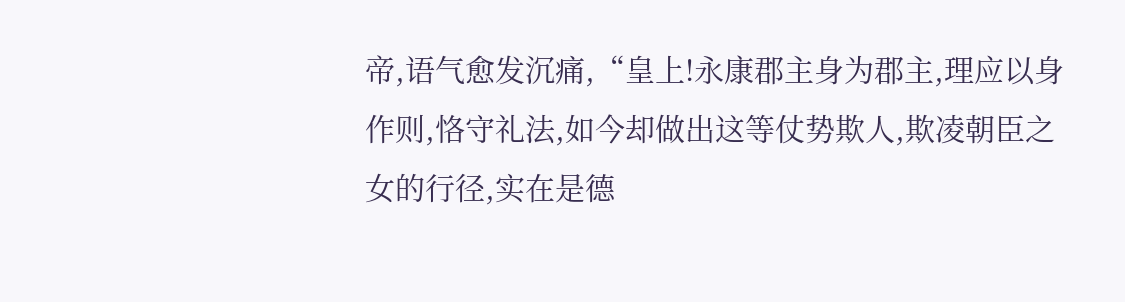帝,语气愈发沉痛,“皇上!永康郡主身为郡主,理应以身作则,恪守礼法,如今却做出这等仗势欺人,欺凌朝臣之女的行径,实在是德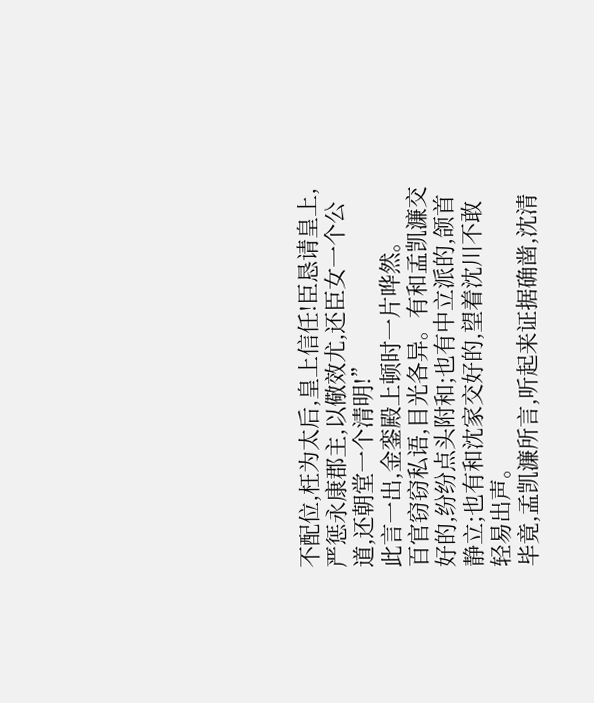不配位,枉为太后,皇上信任!臣恳请皇上,严惩永康郡主,以儆效尤,还臣女一个公道,还朝堂一个清明!”
此言一出,金銮殿上顿时一片哗然。
百官窃窃私语,目光各异。有和孟凯濂交好的,纷纷点头附和;也有中立派的,颌首静立;也有和沈家交好的,望着沈川不敢轻易出声。
毕竟,孟凯濂所言,听起来证据确凿,沈清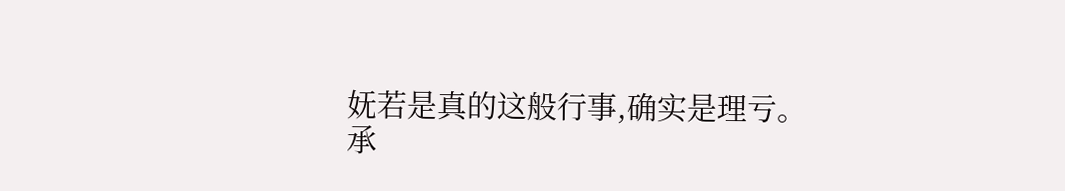妩若是真的这般行事,确实是理亏。
承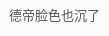德帝脸色也沉了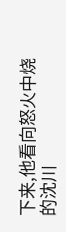下来,他看向怒火中烧的沈川